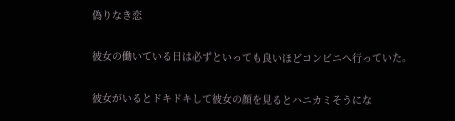偽りなき恋

彼女の働いている日は必ずといっても良いほどコンビニへ行っていた。

彼女がいるとドキドキして彼女の顔を見るとハニカミそうにな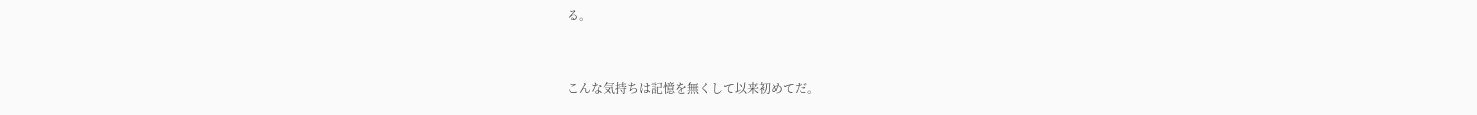る。


こんな気持ちは記憶を無くして以来初めてだ。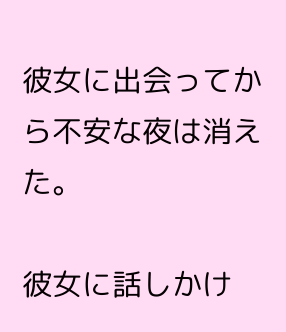彼女に出会ってから不安な夜は消えた。

彼女に話しかけ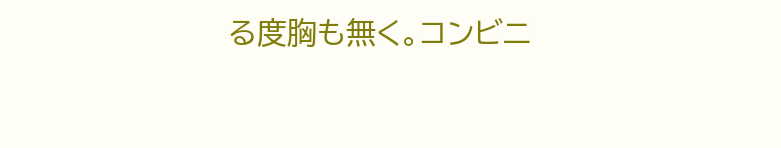る度胸も無く。コンビニ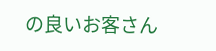の良いお客さん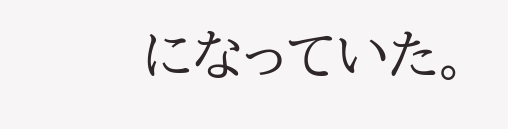になっていた。